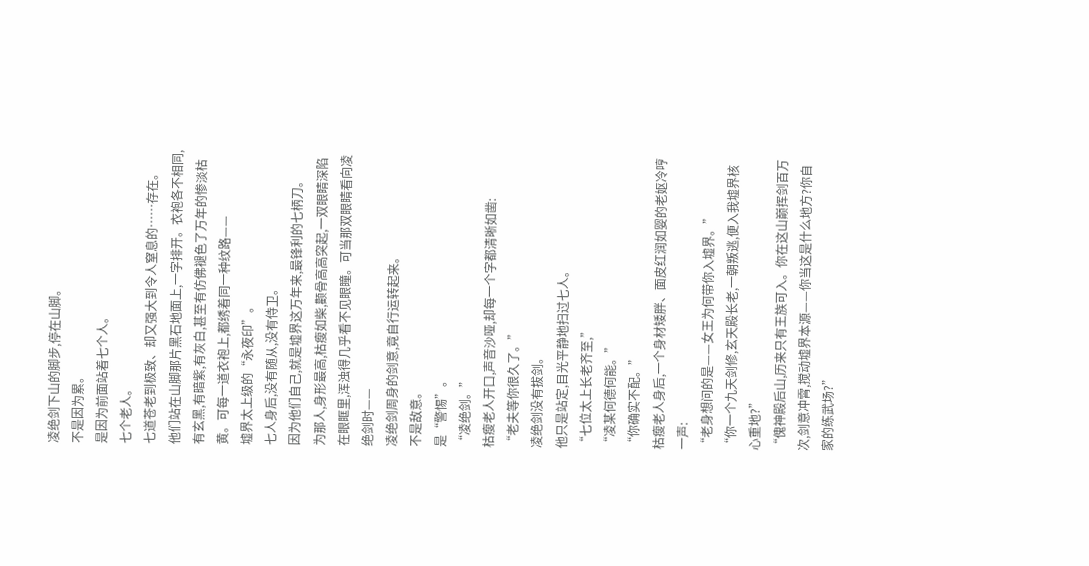凌绝剑下山的脚步,停在山脚。
不是因为累。
是因为前面站着七个人。
七个老人。
七道苍老到极致、却又强大到令人窒息的……存在。
他们站在山脚那片黑石地面上,一字排开。衣袍各不相同,有玄黑,有暗紫,有灰白,甚至有仿佛褪色了万年的惨淡枯黄。可每一道衣袍上,都绣着同一种纹路——
墟界太上级的“永夜印”。
七人身后,没有随从,没有侍卫。
因为他们自己,就是墟界这万年来,最锋利的七柄刀。
为那人,身形最高,枯瘦如柴,颧骨高高突起,一双眼睛深陷在眼眶里,浑浊得几乎看不见眼瞳。可当那双眼睛看向凌绝剑时——
凌绝剑周身的剑意,竟自行运转起来。
不是敌意。
是“警惕”。
“凌绝剑。”
枯瘦老人开口,声音沙哑,却每一个字都清晰如凿:
“老夫等你很久了。”
凌绝剑没有拔剑。
他只是站定,目光平静地扫过七人。
“七位太上长老齐至,”
“凌某何德何能。”
“你确实不配。”
枯瘦老人身后,一个身材矮胖、面皮红润如婴的老妪冷哼一声:
“老身想问的是——女王为何带你入墟界。”
“你一个九天剑修,玄天殿长老,一朝叛逃,便入我墟界核心重地?”
“傀神殿后山,历来只有王族可入。你在这山巅挥剑百万次,剑意冲霄,搅动墟界本源——你当这是什么地方?你自家的练武场?”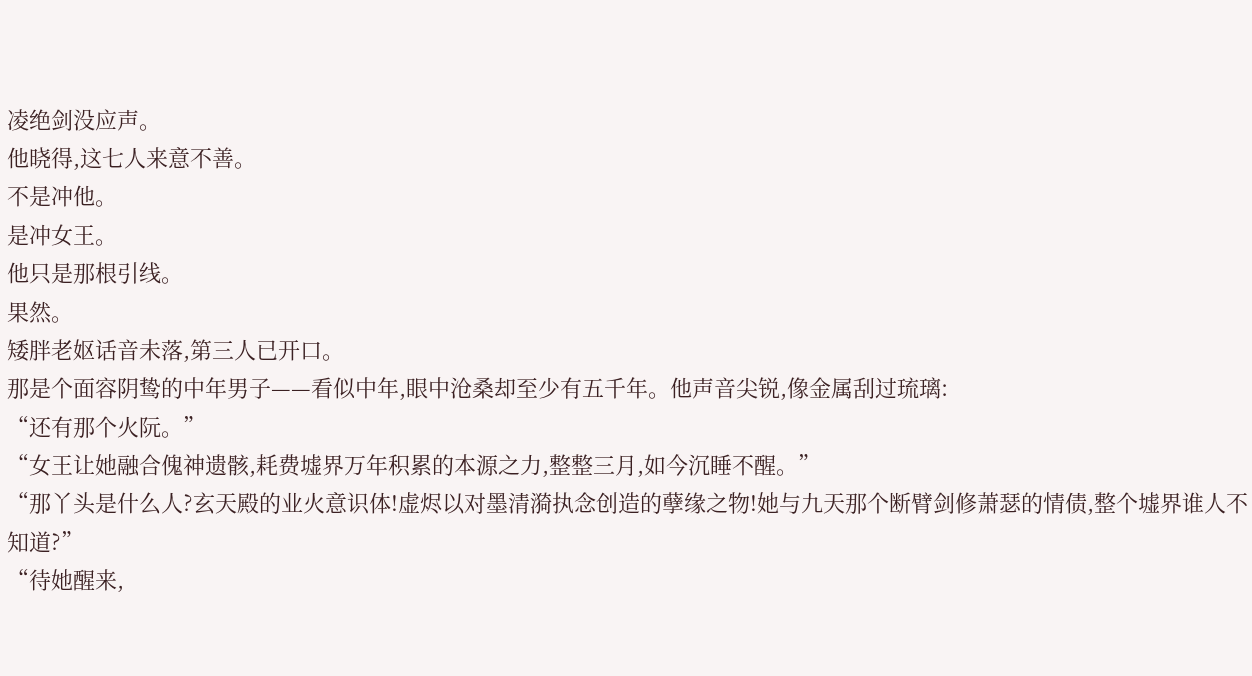凌绝剑没应声。
他晓得,这七人来意不善。
不是冲他。
是冲女王。
他只是那根引线。
果然。
矮胖老妪话音未落,第三人已开口。
那是个面容阴鸷的中年男子——看似中年,眼中沧桑却至少有五千年。他声音尖锐,像金属刮过琉璃:
“还有那个火阮。”
“女王让她融合傀神遗骸,耗费墟界万年积累的本源之力,整整三月,如今沉睡不醒。”
“那丫头是什么人?玄天殿的业火意识体!虚烬以对墨清漪执念创造的孽缘之物!她与九天那个断臂剑修萧瑟的情债,整个墟界谁人不知道?”
“待她醒来,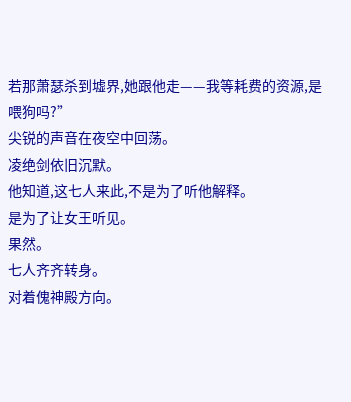若那萧瑟杀到墟界,她跟他走——我等耗费的资源,是喂狗吗?”
尖锐的声音在夜空中回荡。
凌绝剑依旧沉默。
他知道,这七人来此,不是为了听他解释。
是为了让女王听见。
果然。
七人齐齐转身。
对着傀神殿方向。